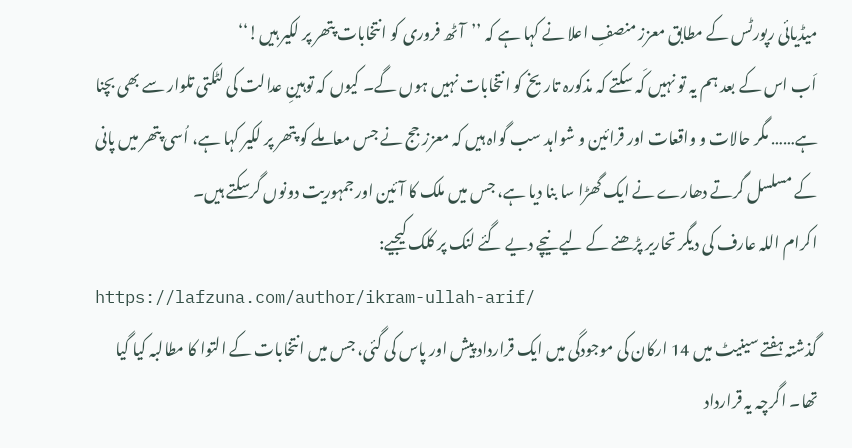میڈیائی رپورٹس کے مطابق معزز منصفِ اعلا نے کہا ہے کہ ’’آٹھ فروری کو انتخابات پتھر پر لکیر ہیں!‘‘
اَب اس کے بعد ہم یہ تو نہیں کَہ سکتے کہ مذکورہ تاریخ کو انتخابات نہیں ہوں گے۔ کیوں کہ توہینِ عدالت کی لٹکتی تلوار سے بھی بچنا ہے…… مگر حالات و واقعات اور قرائین و شواہد سب گواہ ہیں کہ معزز جج نے جس معاملے کو پتھر پر لکیر کہا ہے، اُسی پتھر میں پانی کے مسلسل گرتے دھارے نے ایک گھڑا سا بنا دیا ہے، جس میں ملک کا آئین اور جمہوریت دونوں گرسکتے ہیں۔
اکرام اللہ عارف کی دیگر تحاریر پڑھنے کے لیے نیچے دیے گئے لنک پر کلک کیجیے:
https://lafzuna.com/author/ikram-ullah-arif/
گذشتہ ہفتے سینیٹ میں 14 ارکان کی موجودگی میں ایک قرارداد پیش اور پاس کی گئی، جس میں انتخابات کے التوا کا مطالبہ کیا گیا تھا۔ اگرچہ یہ قرارداد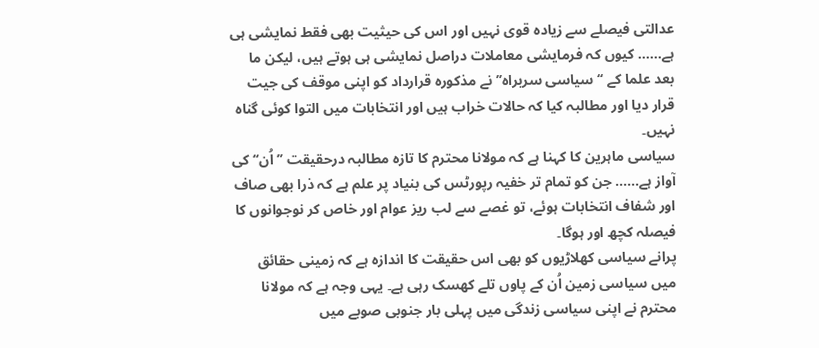عدالتی فیصلے سے زیادہ قوی نہیں اور اس کی حیثیت بھی فقط نمایشی ہی ہے…… کیوں کہ فرمایشی معاملات دراصل نمایشی ہی ہوتے ہیں، لیکن ما بعد علما کے ‘‘سیاسی سربراہ’’ نے مذکورہ قرارداد کو اپنی موقف کی جیت قرار دیا اور مطالبہ کیا کہ حالات خراب ہیں اور انتخابات میں التوا کوئی گناہ نہیں۔
سیاسی ماہرین کا کہنا ہے کہ مولانا محترم کا تازہ مطالبہ درحقیقت ’’اُن‘‘ کی آواز ہے…… جن کو تمام تر خفیہ رپورٹس کی بنیاد پر علم ہے کہ ذرا بھی صاف اور شفاف انتخابات ہوئے، تو غصے سے لب ریز عوام اور خاص کر نوجوانوں کا فیصلہ کچھ اور ہوگا۔
پرانے سیاسی کھلاڑیوں کو بھی اس حقیقت کا اندازہ ہے کہ زمینی حقائق میں سیاسی زمین اُن کے پاوں تلے کھسک رہی ہے۔ یہی وجہ ہے کہ مولانا محترم نے اپنی سیاسی زندگی میں پہلی بار جنوبی صوبے میں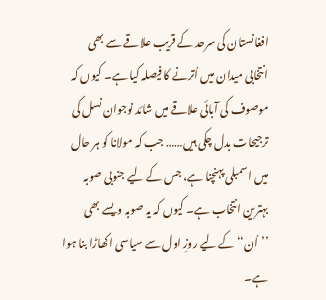افغانستان کی سرحد کے قریب علاقے سے بھی انتخابی میدان میں اُترنے کا فیصلہ کیا ہے۔ کیوں کہ موصوف کی آبائی علاقے میں شائد نوجوان نسل کی ترجیحات بدل چکی ہیں…… جب کہ مولانا کو ہر حال میں اسمبلی پہنچنا ہے، جس کے لیے جنوبی صوبہ بہترین انتخاب ہے۔ کیوں کہ یہ صوبہ ویسے بھی ’’اُن‘‘ کے لیے روزِ اول سے سیاسی اکھاڑا بنا ہوا ہے۔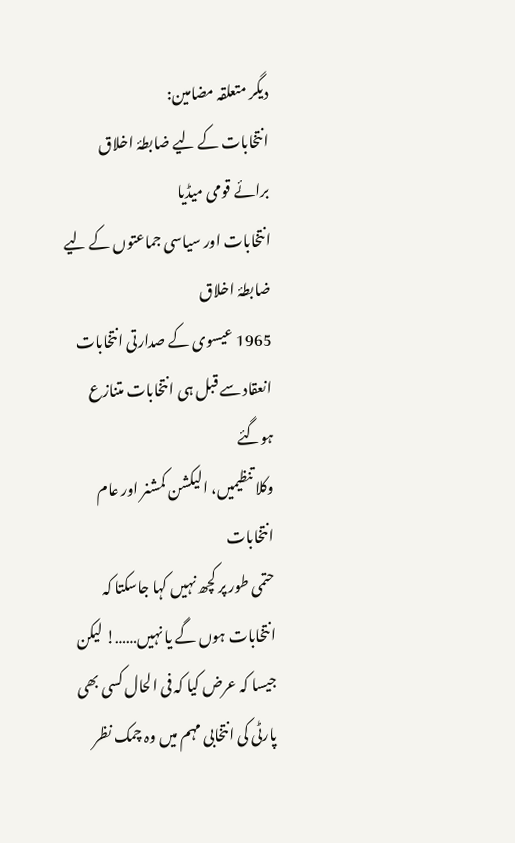دیگر متعلقہ مضامین:
انتخابات کے لیے ضابطۂ اخلاق برائے قومی میڈیا
انتخابات اور سیاسی جماعتوں کے لیے ضابطۂ اخلاق
1965 عیسوی کے صدارتی انتخابات
انعقاد سے قبل ہی انتخابات متنازع ہوگئے
وکلا تنظیمیں، الیکشن کمشنر اور عام انتخابات
حتمی طور پر کچھ نہیں کہا جاسکتا کہ انتخابات ہوں گے یا نہیں……! لیکن جیسا کہ عرض کیا کہ فی الحال کسی بھی پارٹی کی انتخابی مہم میں وہ چمک نظر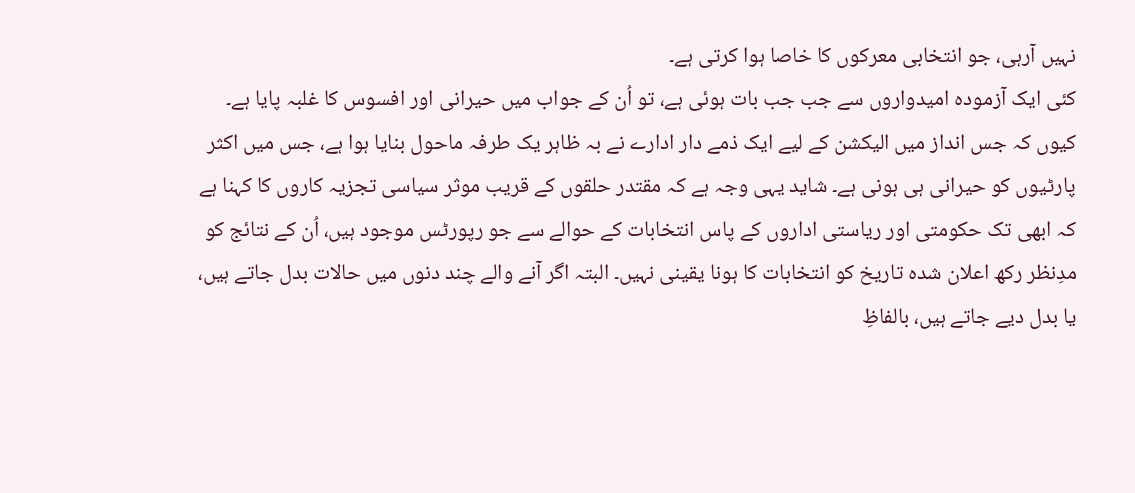نہیں آرہی، جو انتخابی معرکوں کا خاصا ہوا کرتی ہے۔
کئی ایک آزمودہ امیدواروں سے جب جب بات ہوئی ہے، تو اُن کے جواب میں حیرانی اور افسوس کا غلبہ پایا ہے۔ کیوں کہ جس انداز میں الیکشن کے لیے ایک ذمے دار ادارے نے بہ ظاہر یک طرفہ ماحول بنایا ہوا ہے، جس میں اکثر پارٹیوں کو حیرانی ہی ہونی ہے۔ شاید یہی وجہ ہے کہ مقتدر حلقوں کے قریب موثر سیاسی تجزیہ کاروں کا کہنا ہے کہ ابھی تک حکومتی اور ریاستی اداروں کے پاس انتخابات کے حوالے سے جو رپورٹس موجود ہیں، اُن کے نتائج کو مدِنظر رکھ اعلان شدہ تاریخ کو انتخابات کا ہونا یقینی نہیں۔ البتہ اگر آنے والے چند دنوں میں حالات بدل جاتے ہیں، یا بدل دیے جاتے ہیں، بالفاظِ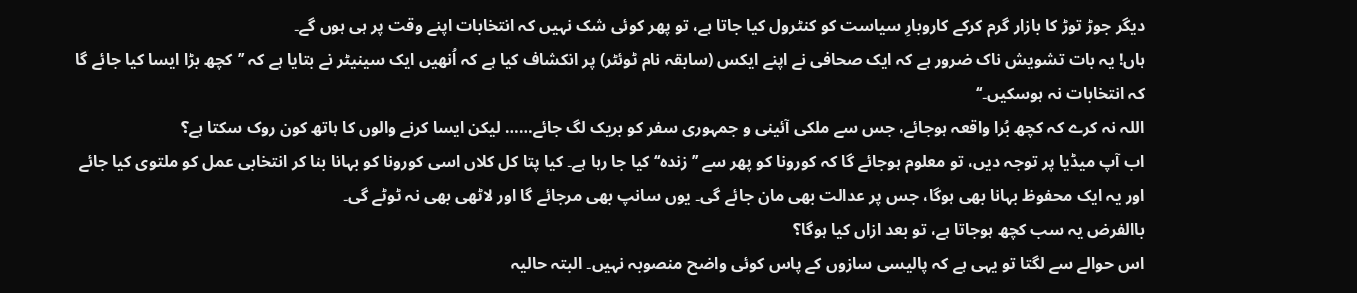دیگر جوڑ توڑ کا بازار گرم کرکے کاروبارِ سیاست کو کنٹرول کیا جاتا ہے، تو پھر کوئی شک نہیں کہ انتخابات اپنے وقت پر ہی ہوں گے۔
ہاں! یہ بات تشویش ناک ضرور ہے کہ ایک صحافی نے اپنے ایکس (سابقہ نام ٹوئٹر) پر انکشاف کیا ہے کہ اُنھیں ایک سینیٹر نے بتایا ہے کہ ’’کچھ بڑا ایسا کیا جائے گا کہ انتخابات نہ ہوسکیں۔‘‘
اللہ نہ کرے کہ کچھ بُرا واقعہ ہوجائے، جس سے ملکی آئینی و جمہوری سفر کو بریک لگ جائے…… لیکن ایسا کرنے والوں کا ہاتھ کون روک سکتا ہے؟
اب آپ میڈیا پر توجہ دیں، تو معلوم ہوجائے گا کہ کورونا کو پھر سے ’’زندہ‘‘ کیا جا رہا ہے۔ کیا پتا کل کلاں اسی کورونا کو بہانا بنا کر انتخابی عمل کو ملتوی کیا جائے اور یہ ایک محفوظ بہانا بھی ہوگا، جس پر عدالت بھی مان جائے گی۔ یوں سانپ بھی مرجائے گا اور لاٹھی بھی نہ ٹوٹے گی۔
باالفرض یہ سب کچھ ہوجاتا ہے، تو بعد ازاں کیا ہوگا؟
اس حوالے سے لگتا تو یہی ہے کہ پالیسی سازوں کے پاس کوئی واضح منصوبہ نہیں۔ البتہ حالیہ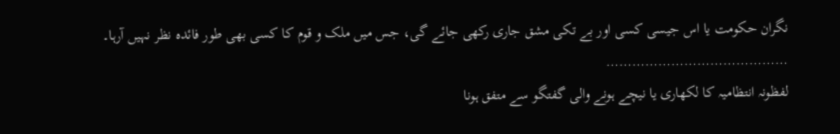نگران حکومت یا اس جیسی کسی اور بے تکی مشق جاری رکھی جائے گی، جس میں ملک و قوم کا کسی بھی طور فائدہ نظر نہیں آرہا۔
……………………………………
لفظونہ انتظامیہ کا لکھاری یا نیچے ہونے والی گفتگو سے متفق ہونا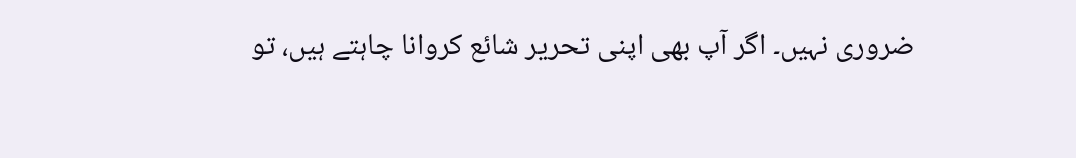ضروری نہیں۔ اگر آپ بھی اپنی تحریر شائع کروانا چاہتے ہیں، تو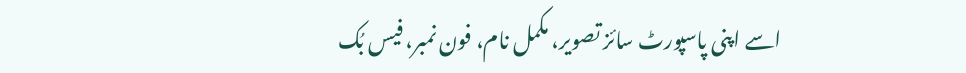اسے اپنی پاسپورٹ سائز تصویر، مکمل نام، فون نمبر، فیس بُک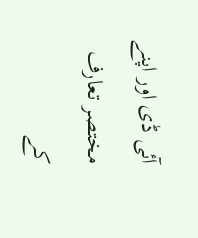آئی ڈی اور اپنے مختصر تعارف کے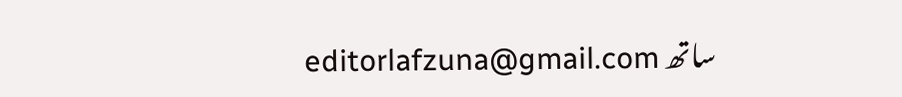ساتھ editorlafzuna@gmail.com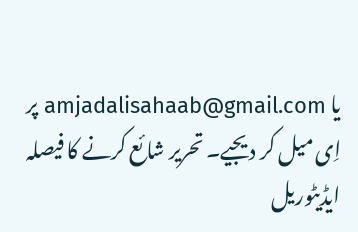یا amjadalisahaab@gmail.com پر اِی میل کر دیجیے۔ تحریر شائع کرنے کا فیصلہ ایڈیٹوریل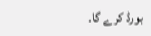بورڈ کرے گا۔